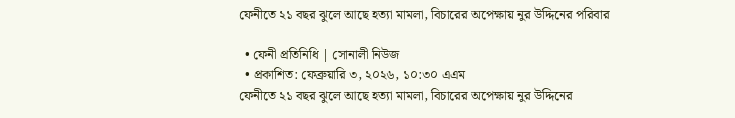ফেনীতে ২১ বছর ঝুলে আছে হত্যা মামলা, বিচারের অপেক্ষায় নুর উদ্দিনের পরিবার

  • ফেনী প্রতিনিধি | সোনালী নিউজ
  • প্রকাশিত: ফেব্রুয়ারি ৩, ২০২৬, ১০:৩০ এএম
ফেনীতে ২১ বছর ঝুলে আছে হত্যা মামলা, বিচারের অপেক্ষায় নুর উদ্দিনের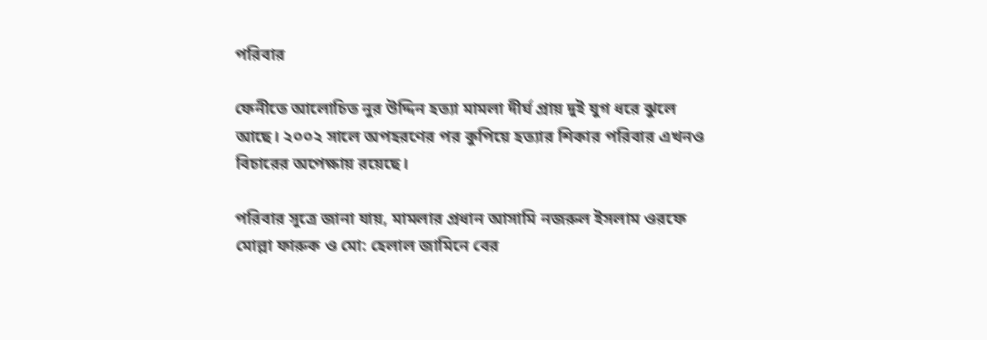পরিবার

ফেনীতে আলোচিত নুর উদ্দিন হত্যা মামলা দীর্ঘ প্রায় দুই যুগ ধরে ঝুলে আছে। ২০০২ সালে অপহরণের পর কুপিয়ে হত্যার শিকার পরিবার এখনও বিচারের অপেক্ষায় রয়েছে।

পরিবার সূত্রে জানা যায়, মামলার প্রধান আসামি নজরুল ইসলাম ওরফে মোল্লা ফারুক ও মো: হেলাল জামিনে বের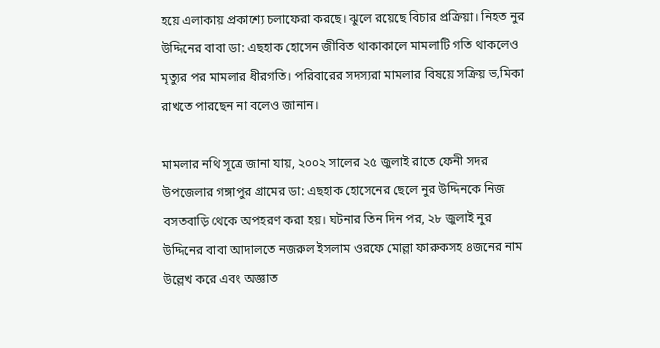হয়ে এলাকায় প্রকাশ্যে চলাফেরা করছে। ঝুলে রয়েছে বিচার প্রক্রিয়া। নিহত নুর উদ্দিনের বাবা ডা: এছহাক হোসেন জীবিত থাকাকালে মামলাটি গতি থাকলেও মৃত্যুর পর মামলার ধীরগতি। পরিবারের সদস্যরা মামলার বিষয়ে সক্রিয় ভ‚মিকা রাখতে পারছেন না বলেও জানান।

মামলার নথি সূত্রে জানা যায়, ২০০২ সালের ২৫ জুলাই রাতে ফেনী সদর উপজেলার গঙ্গাপুর গ্রামের ডা: এছহাক হোসেনের ছেলে নুর উদ্দিনকে নিজ বসতবাড়ি থেকে অপহরণ করা হয়। ঘটনার তিন দিন পর, ২৮ জুলাই নুর উদ্দিনের বাবা আদালতে নজরুল ইসলাম ওরফে মোল্লা ফারুকসহ ৪জনের নাম উল্লেখ করে এবং অজ্ঞাত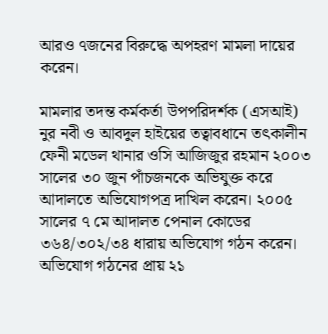আরও ৭জনের বিরুদ্ধে অপহরণ মামলা দায়ের করেন।

মামলার তদন্ত কর্মকর্তা উপপরিদর্শক (এসআই) নুর নবী ও আবদুল হাইয়ের তত্বাবধানে তৎকালীন ফেনী মডেল থানার ওসি আজিজুর রহমান ২০০৩ সালের ৩০ জুন পাঁচজনকে অভিযুক্ত করে আদালতে অভিযোগপত্র দাখিল করেন। ২০০৫ সালের ৭ মে আদালত পেনাল কোডের ৩৬৪/৩০২/৩৪ ধারায় অভিযোগ গঠন করেন। অভিযোগ গঠনের প্রায় ২১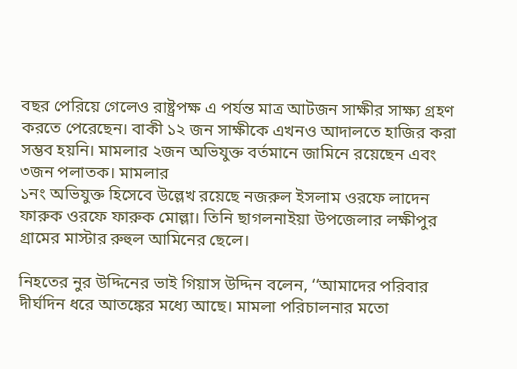বছর পেরিয়ে গেলেও রাষ্ট্রপক্ষ এ পর্যন্ত মাত্র আটজন সাক্ষীর সাক্ষ্য গ্রহণ করতে পেরেছেন। বাকী ১২ জন সাক্ষীকে এখনও আদালতে হাজির করা সম্ভব হয়নি। মামলার ২জন অভিযুক্ত বর্তমানে জামিনে রয়েছেন এবং ৩জন পলাতক। মামলার
১নং অভিযুক্ত হিসেবে উল্লেখ রয়েছে নজরুল ইসলাম ওরফে লাদেন ফারুক ওরফে ফারুক মোল্লা। তিনি ছাগলনাইয়া উপজেলার লক্ষীপুর গ্রামের মাস্টার রুহুল আমিনের ছেলে।

নিহতের নুর উদ্দিনের ভাই গিয়াস উদ্দিন বলেন, ‘‘আমাদের পরিবার দীর্ঘদিন ধরে আতঙ্কের মধ্যে আছে। মামলা পরিচালনার মতো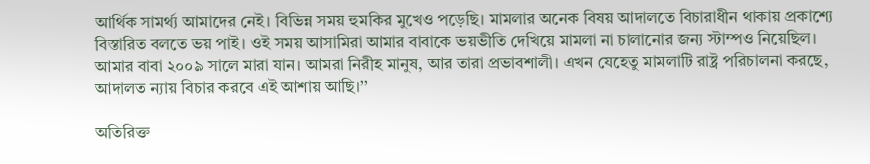আর্থিক সামর্থ্য আমাদের নেই। বিভিন্ন সময় হুমকির মুখেও পড়েছি। মামলার অনেক বিষয় আদালতে বিচারাধীন থাকায় প্রকাশ্যে বিস্তারিত বলতে ভয় পাই। ওই সময় আসামিরা আমার বাবাকে ভয়ভীতি দেখিয়ে মামলা না চালানোর জন্য স্টাম্পও নিয়েছিল। আমার বাবা ২০০৯ সালে মারা যান। আমরা নিরীহ মানুষ, আর তারা প্রভাবশালী। এখন যেহেতু মামলাটি রাষ্ট্র পরিচালনা করছে, আদালত ন্যায় বিচার করবে এই আশায় আছি।’’

অতিরিক্ত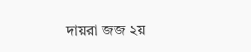দায়রা জজ ২য়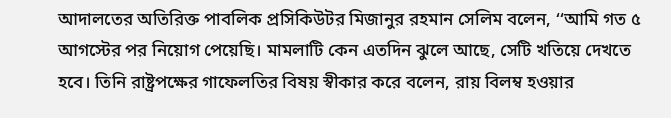আদালতের অতিরিক্ত পাবলিক প্রসিকিউটর মিজানুর রহমান সেলিম বলেন, ‘‘আমি গত ৫ আগস্টের পর নিয়োগ পেয়েছি। মামলাটি কেন এতদিন ঝুলে আছে, সেটি খতিয়ে দেখতে হবে। তিনি রাষ্ট্রপক্ষের গাফেলতির বিষয় স্বীকার করে বলেন, রায় বিলম্ব হওয়ার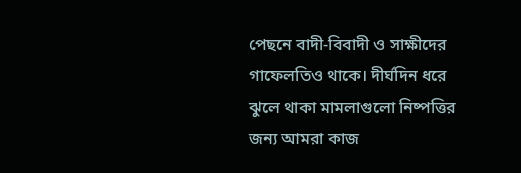পেছনে বাদী-বিবাদী ও সাক্ষীদের গাফেলতিও থাকে। দীর্ঘদিন ধরে ঝুলে থাকা মামলাগুলো নিষ্পত্তির জন্য আমরা কাজ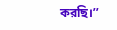করছি।’’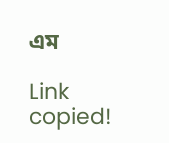এম

Link copied!